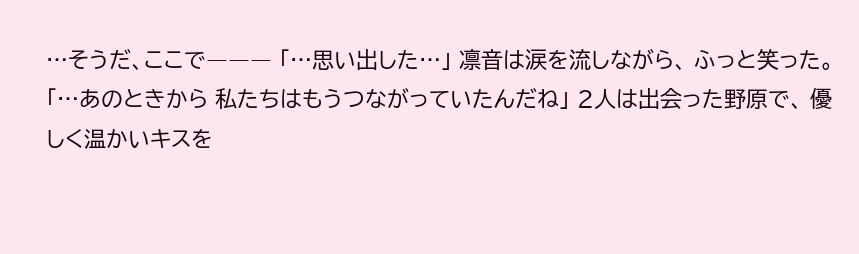…そうだ、ここで――― 「…思い出した…」 凛音は涙を流しながら、 ふっと笑った。 「…あのときから 私たちはもうつながっていたんだね」 2人は出会った野原で、 優しく温かいキスを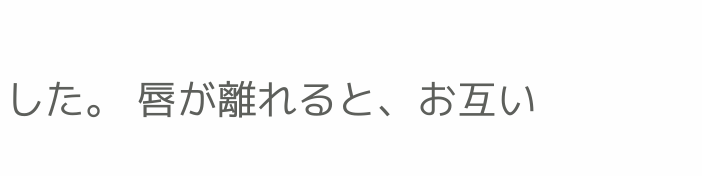した。 唇が離れると、お互い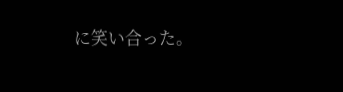に笑い合った。